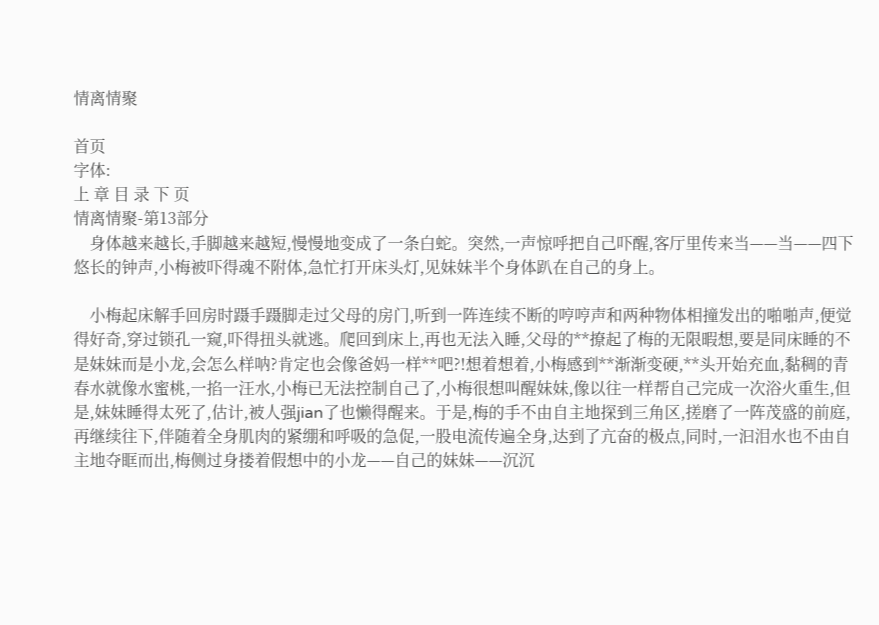情离情聚

首页
字体:
上 章 目 录 下 页
情离情聚-第13部分
    身体越来越长,手脚越来越短,慢慢地变成了一条白蛇。突然,一声惊呼把自己吓醒,客厅里传来当——当——四下悠长的钟声,小梅被吓得魂不附体,急忙打开床头灯,见妹妹半个身体趴在自己的身上。

    小梅起床解手回房时蹑手蹑脚走过父母的房门,听到一阵连续不断的哼哼声和两种物体相撞发出的啪啪声,便觉得好奇,穿过锁孔一窥,吓得扭头就逃。爬回到床上,再也无法入睡,父母的**撩起了梅的无限暇想,要是同床睡的不是妹妹而是小龙,会怎么样呐?肯定也会像爸妈一样**吧?!想着想着,小梅感到**渐渐变硬,**头开始充血,黏稠的青春水就像水蜜桃,一掐一汪水,小梅已无法控制自己了,小梅很想叫醒妹妹,像以往一样帮自己完成一次浴火重生,但是,妹妹睡得太死了,估计,被人强jian了也懒得醒来。于是,梅的手不由自主地探到三角区,搓磨了一阵茂盛的前庭,再继续往下,伴随着全身肌肉的紧绷和呼吸的急促,一股电流传遍全身,达到了亢奋的极点,同时,一汩泪水也不由自主地夺眶而出,梅侧过身搂着假想中的小龙——自己的妹妹——沉沉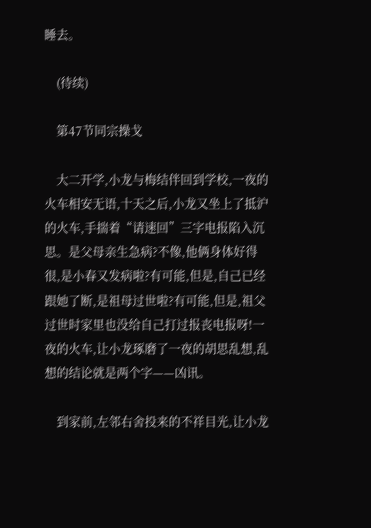睡去。

    (待续)

    第47节同宗操戈

    大二开学,小龙与梅结伴回到学校,一夜的火车相安无语,十天之后,小龙又坐上了抵沪的火车,手揣着“请速回”三字电报陷入沉思。是父母亲生急病?不像,他俩身体好得很,是小春又发病啦?有可能,但是,自己已经跟她了断,是祖母过世啦?有可能,但是,祖父过世时家里也没给自己打过报丧电报呀!一夜的火车,让小龙琢磨了一夜的胡思乱想,乱想的结论就是两个字——凶讯。

    到家前,左邻右舍投来的不祥目光,让小龙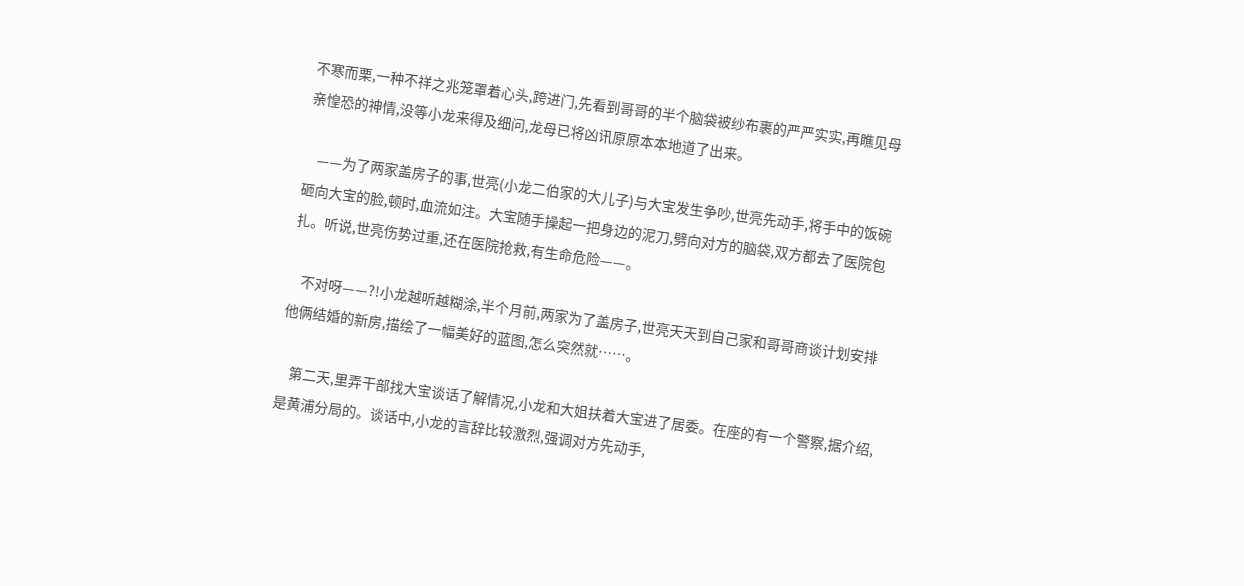不寒而栗,一种不祥之兆笼罩着心头,跨进门,先看到哥哥的半个脑袋被纱布裹的严严实实,再瞧见母亲惶恐的神情,没等小龙来得及细问,龙母已将凶讯原原本本地道了出来。

    ——为了两家盖房子的事,世亮(小龙二伯家的大儿子)与大宝发生争吵,世亮先动手,将手中的饭碗砸向大宝的脸,顿时,血流如注。大宝随手操起一把身边的泥刀,劈向对方的脑袋,双方都去了医院包扎。听说,世亮伤势过重,还在医院抢救,有生命危险——。

    不对呀——?!小龙越听越糊涂,半个月前,两家为了盖房子,世亮天天到自己家和哥哥商谈计划安排他俩结婚的新房,描绘了一幅美好的蓝图,怎么突然就……。

    第二天,里弄干部找大宝谈话了解情况,小龙和大姐扶着大宝进了居委。在座的有一个警察,据介绍,是黄浦分局的。谈话中,小龙的言辞比较激烈,强调对方先动手,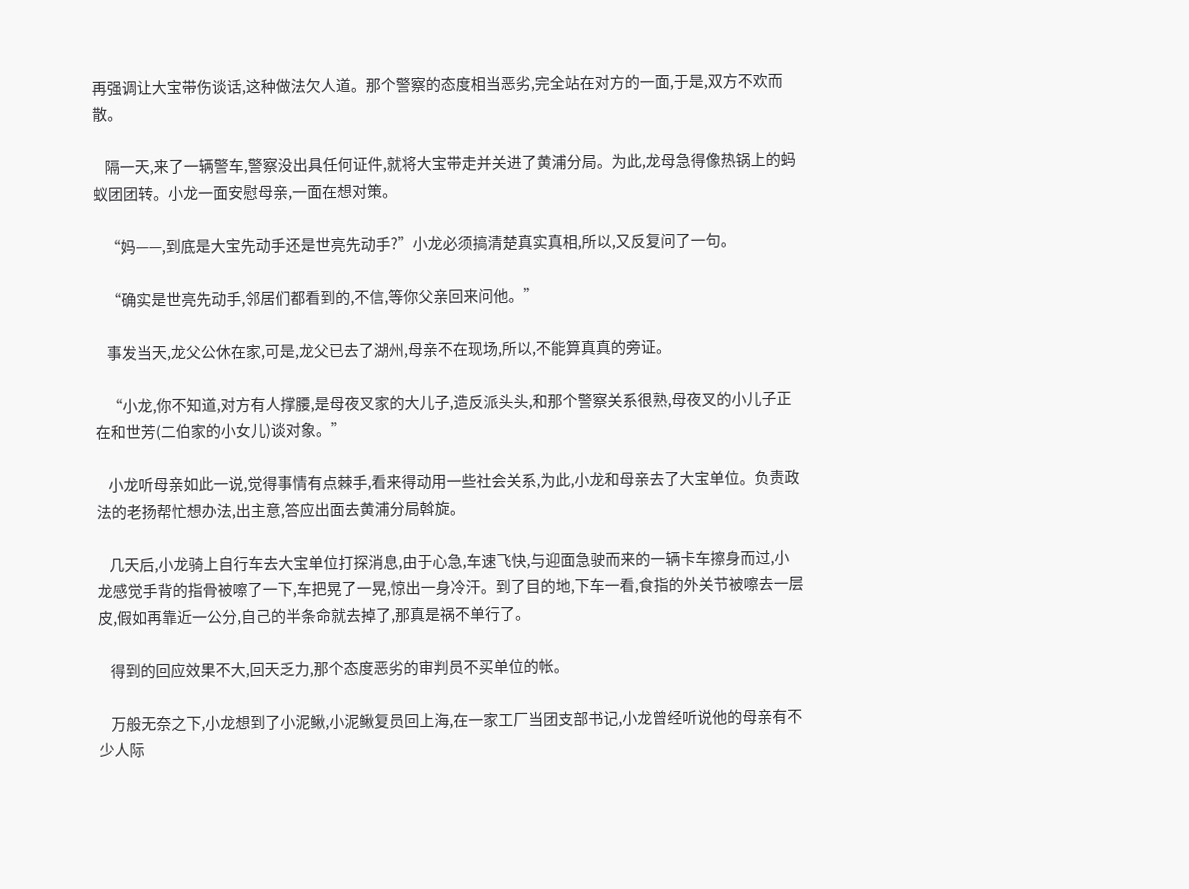再强调让大宝带伤谈话,这种做法欠人道。那个警察的态度相当恶劣,完全站在对方的一面,于是,双方不欢而散。

    隔一天,来了一辆警车,警察没出具任何证件,就将大宝带走并关进了黄浦分局。为此,龙母急得像热锅上的蚂蚁团团转。小龙一面安慰母亲,一面在想对策。

    “妈——,到底是大宝先动手还是世亮先动手?”小龙必须搞清楚真实真相,所以,又反复问了一句。

    “确实是世亮先动手,邻居们都看到的,不信,等你父亲回来问他。”

    事发当天,龙父公休在家,可是,龙父已去了湖州,母亲不在现场,所以,不能算真真的旁证。

    “小龙,你不知道,对方有人撑腰,是母夜叉家的大儿子,造反派头头,和那个警察关系很熟,母夜叉的小儿子正在和世芳(二伯家的小女儿)谈对象。”

    小龙听母亲如此一说,觉得事情有点棘手,看来得动用一些社会关系,为此,小龙和母亲去了大宝单位。负责政法的老扬帮忙想办法,出主意,答应出面去黄浦分局斡旋。

    几天后,小龙骑上自行车去大宝单位打探消息,由于心急,车速飞快,与迎面急驶而来的一辆卡车擦身而过,小龙感觉手背的指骨被嚓了一下,车把晃了一晃,惊出一身冷汗。到了目的地,下车一看,食指的外关节被嚓去一层皮,假如再靠近一公分,自己的半条命就去掉了,那真是祸不单行了。

    得到的回应效果不大,回天乏力,那个态度恶劣的审判员不买单位的帐。

    万般无奈之下,小龙想到了小泥鳅,小泥鳅复员回上海,在一家工厂当团支部书记,小龙曾经听说他的母亲有不少人际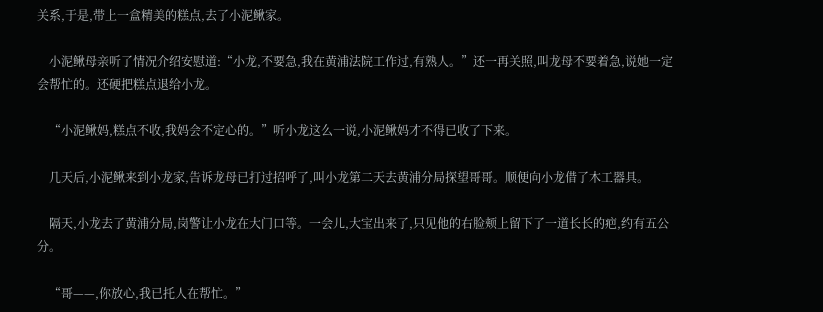关系,于是,带上一盒精美的糕点,去了小泥鳅家。

    小泥鳅母亲听了情况介绍安慰道:“小龙,不要急,我在黄浦法院工作过,有熟人。”还一再关照,叫龙母不要着急,说她一定会帮忙的。还硬把糕点退给小龙。

    “小泥鳅妈,糕点不收,我妈会不定心的。”听小龙这么一说,小泥鳅妈才不得已收了下来。

    几天后,小泥鳅来到小龙家,告诉龙母已打过招呼了,叫小龙第二天去黄浦分局探望哥哥。顺便向小龙借了木工器具。

    隔天,小龙去了黄浦分局,岗警让小龙在大门口等。一会儿,大宝出来了,只见他的右脸颊上留下了一道长长的疤,约有五公分。

    “哥——,你放心,我已托人在帮忙。”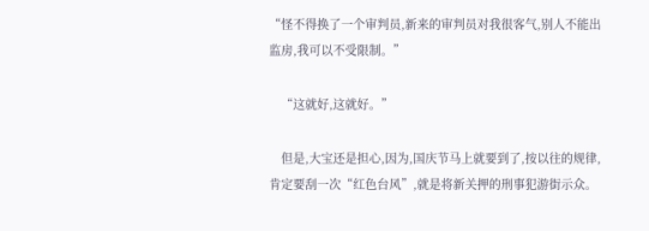“怪不得换了一个审判员,新来的审判员对我很客气,别人不能出监房,我可以不受限制。”

    “这就好,这就好。”

    但是,大宝还是担心,因为,国庆节马上就要到了,按以往的规律,肯定要刮一次“红色台风”,就是将新关押的刑事犯游街示众。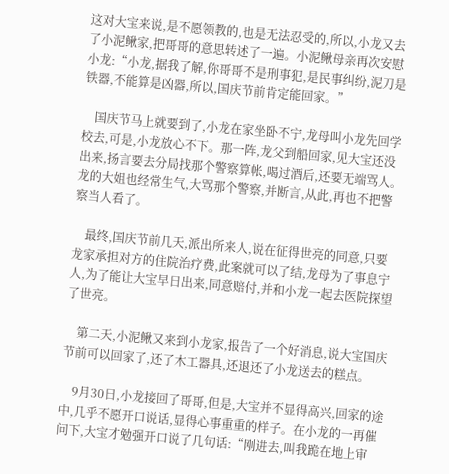这对大宝来说,是不愿领教的,也是无法忍受的,所以,小龙又去了小泥鳅家,把哥哥的意思转述了一遍。小泥鳅母亲再次安慰小龙:“小龙,据我了解,你哥哥不是刑事犯,是民事纠纷,泥刀是铁器,不能算是凶器,所以,国庆节前肯定能回家。”

    国庆节马上就要到了,小龙在家坐卧不宁,龙母叫小龙先回学校去,可是,小龙放心不下。那一阵,龙父到船回家,见大宝还没出来,扬言要去分局找那个警察算帐,喝过酒后,还要无端骂人。龙的大姐也经常生气,大骂那个警察,并断言,从此,再也不把警察当人看了。

    最终,国庆节前几天,派出所来人,说在征得世亮的同意,只要龙家承担对方的住院治疗费,此案就可以了结,龙母为了事息宁人,为了能让大宝早日出来,同意赔付,并和小龙一起去医院探望了世亮。

    第二天,小泥鳅又来到小龙家,报告了一个好消息,说大宝国庆节前可以回家了,还了木工器具,还退还了小龙送去的糕点。

    9月30日,小龙接回了哥哥,但是,大宝并不显得高兴,回家的途中,几乎不愿开口说话,显得心事重重的样子。在小龙的一再催问下,大宝才勉强开口说了几句话:“刚进去,叫我跪在地上审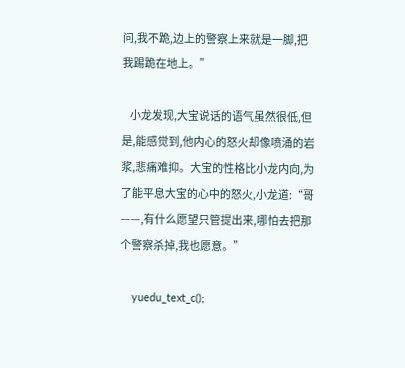问,我不跪,边上的警察上来就是一脚,把我踢跪在地上。”

    小龙发现,大宝说话的语气虽然很低,但是,能感觉到,他内心的怒火却像喷涌的岩浆,悲痛难抑。大宝的性格比小龙内向,为了能平息大宝的心中的怒火,小龙道:“哥——,有什么愿望只管提出来,哪怕去把那个警察杀掉,我也愿意。”

    yuedu_text_c();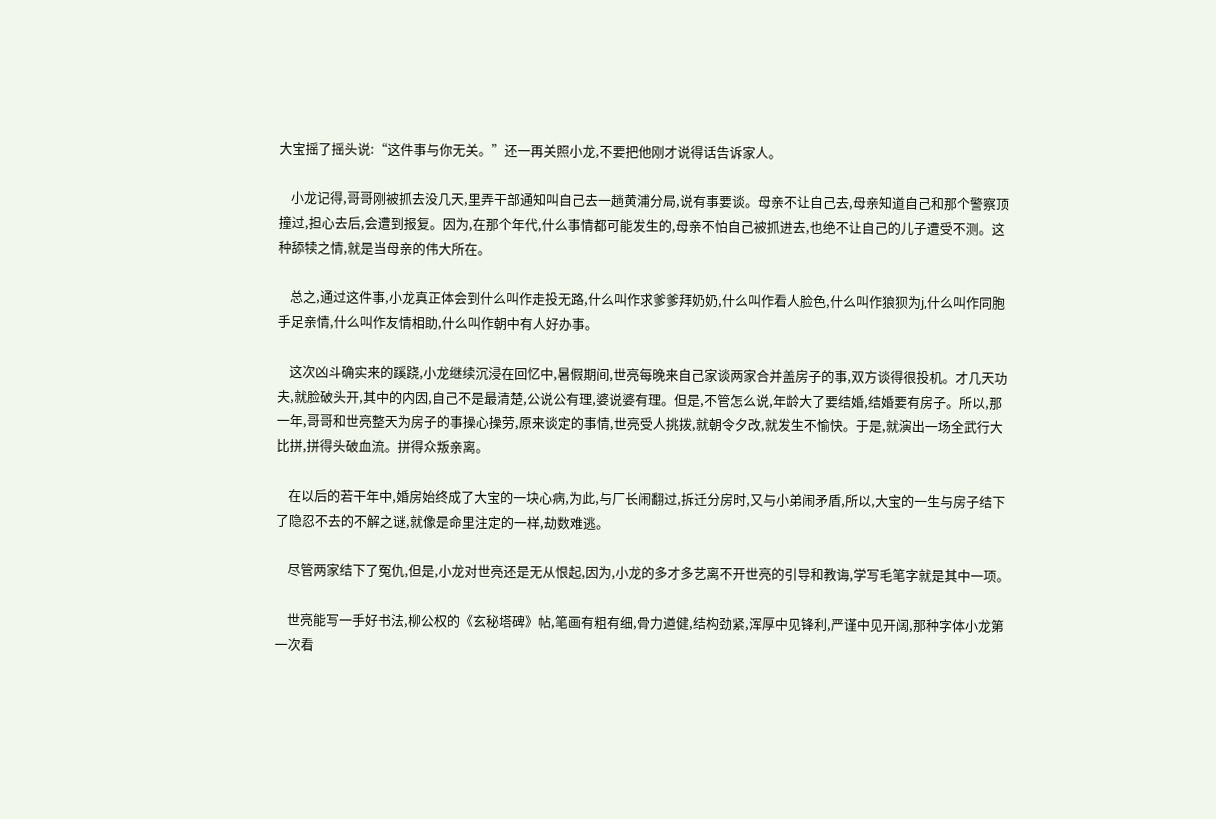大宝摇了摇头说:“这件事与你无关。”还一再关照小龙,不要把他刚才说得话告诉家人。

    小龙记得,哥哥刚被抓去没几天,里弄干部通知叫自己去一趟黄浦分局,说有事要谈。母亲不让自己去,母亲知道自己和那个警察顶撞过,担心去后,会遭到报复。因为,在那个年代,什么事情都可能发生的,母亲不怕自己被抓进去,也绝不让自己的儿子遭受不测。这种舔犊之情,就是当母亲的伟大所在。

    总之,通过这件事,小龙真正体会到什么叫作走投无路,什么叫作求爹爹拜奶奶,什么叫作看人脸色,什么叫作狼狈为j,什么叫作同胞手足亲情,什么叫作友情相助,什么叫作朝中有人好办事。

    这次凶斗确实来的蹊跷,小龙继续沉浸在回忆中,暑假期间,世亮每晚来自己家谈两家合并盖房子的事,双方谈得很投机。才几天功夫,就脸破头开,其中的内因,自己不是最清楚,公说公有理,婆说婆有理。但是,不管怎么说,年龄大了要结婚,结婚要有房子。所以,那一年,哥哥和世亮整天为房子的事操心操劳,原来谈定的事情,世亮受人挑拨,就朝令夕改,就发生不愉快。于是,就演出一场全武行大比拼,拼得头破血流。拼得众叛亲离。

    在以后的若干年中,婚房始终成了大宝的一块心病,为此,与厂长闹翻过,拆迁分房时,又与小弟闹矛盾,所以,大宝的一生与房子结下了隐忍不去的不解之谜,就像是命里注定的一样,劫数难逃。

    尽管两家结下了冤仇,但是,小龙对世亮还是无从恨起,因为,小龙的多才多艺离不开世亮的引导和教诲,学写毛笔字就是其中一项。

    世亮能写一手好书法,柳公权的《玄秘塔碑》帖,笔画有粗有细,骨力遒健,结构劲紧,浑厚中见锋利,严谨中见开阔,那种字体小龙第一次看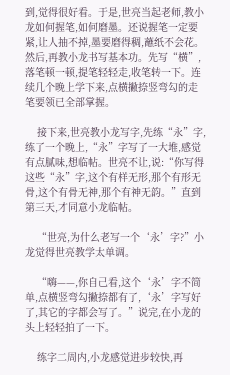到,觉得很好看。于是,世亮当起老师,教小龙如何握笔,如何磨墨。还说握笔一定要紧,让人抽不掉,墨要磨得稠,蘸纸不会花。然后,再教小龙书写基本功。先写“横”,落笔顿一顿,提笔轻轻走,收笔转一下。连续几个晚上学下来,点横撇捺竖弯勾的走笔要领已全部掌握。

    接下来,世亮教小龙写字,先练“永”字,练了一个晚上,“永”字写了一大堆,感觉有点腻味,想临帖。世亮不让,说:“你写得这些“永”字,这个有样无形,那个有形无骨,这个有骨无神,那个有神无韵。”直到第三天,才同意小龙临帖。

    “世亮,为什么老写一个‘永’字?”小龙觉得世亮教学太单调。

    “嗨——,你自己看,这个‘永’字不简单,点横竖弯勾撇捺都有了,‘永’字写好了,其它的字都会写了。”说完,在小龙的头上轻轻拍了一下。

    练字二周内,小龙感觉进步较快,再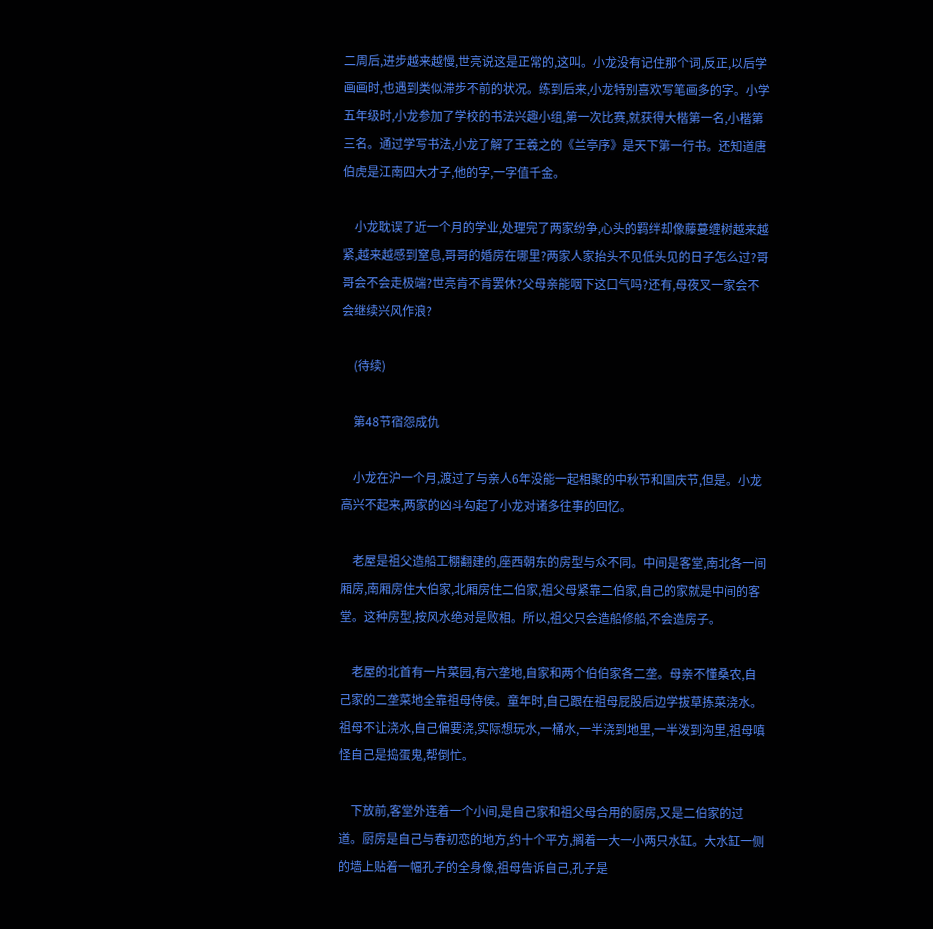二周后,进步越来越慢,世亮说这是正常的,这叫。小龙没有记住那个词,反正,以后学画画时,也遇到类似滞步不前的状况。练到后来,小龙特别喜欢写笔画多的字。小学五年级时,小龙参加了学校的书法兴趣小组,第一次比赛,就获得大楷第一名,小楷第三名。通过学写书法,小龙了解了王羲之的《兰亭序》是天下第一行书。还知道唐伯虎是江南四大才子,他的字,一字值千金。

    小龙耽误了近一个月的学业,处理完了两家纷争,心头的羁绊却像藤蔓缠树越来越紧,越来越感到窒息,哥哥的婚房在哪里?两家人家抬头不见低头见的日子怎么过?哥哥会不会走极端?世亮肯不肯罢休?父母亲能咽下这口气吗?还有,母夜叉一家会不会继续兴风作浪?

    (待续)

    第48节宿怨成仇

    小龙在沪一个月,渡过了与亲人6年没能一起相聚的中秋节和国庆节,但是。小龙高兴不起来,两家的凶斗勾起了小龙对诸多往事的回忆。

    老屋是祖父造船工棚翻建的,座西朝东的房型与众不同。中间是客堂,南北各一间厢房,南厢房住大伯家,北厢房住二伯家,祖父母紧靠二伯家,自己的家就是中间的客堂。这种房型,按风水绝对是败相。所以,祖父只会造船修船,不会造房子。

    老屋的北首有一片菜园,有六垄地,自家和两个伯伯家各二垄。母亲不懂桑农,自己家的二垄菜地全靠祖母侍侯。童年时,自己跟在祖母屁股后边学拔草拣菜浇水。祖母不让浇水,自己偏要浇,实际想玩水,一桶水,一半浇到地里,一半泼到沟里,祖母嗔怪自己是捣蛋鬼,帮倒忙。

    下放前,客堂外连着一个小间,是自己家和祖父母合用的厨房,又是二伯家的过道。厨房是自己与春初恋的地方,约十个平方,搁着一大一小两只水缸。大水缸一侧的墙上贴着一幅孔子的全身像,祖母告诉自己,孔子是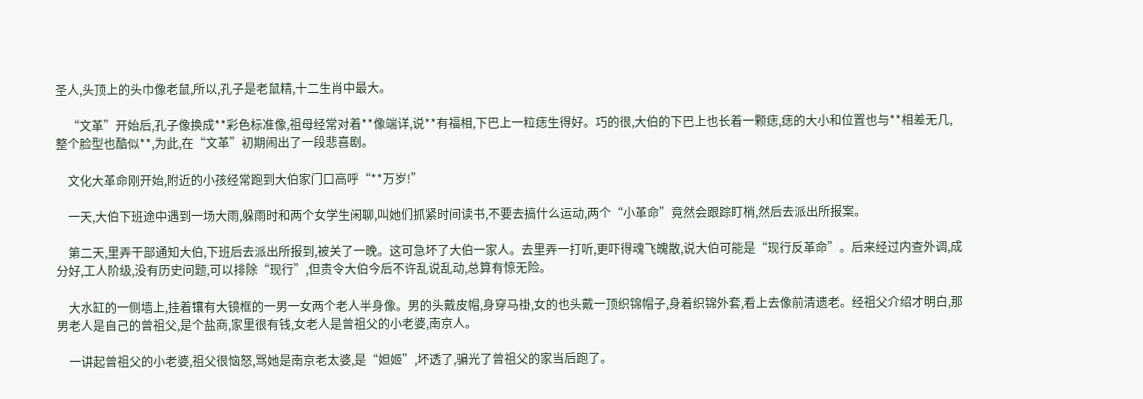圣人,头顶上的头巾像老鼠,所以,孔子是老鼠精,十二生肖中最大。

    “文革”开始后,孔子像换成**彩色标准像,祖母经常对着**像端详,说**有福相,下巴上一粒痣生得好。巧的很,大伯的下巴上也长着一颗痣,痣的大小和位置也与**相差无几,整个脸型也酷似**,为此,在“文革”初期闹出了一段悲喜剧。

    文化大革命刚开始,附近的小孩经常跑到大伯家门口高呼“**万岁!”

    一天,大伯下班途中遇到一场大雨,躲雨时和两个女学生闲聊,叫她们抓紧时间读书,不要去搞什么运动,两个“小革命”竟然会跟踪盯梢,然后去派出所报案。

    第二天,里弄干部通知大伯,下班后去派出所报到,被关了一晚。这可急坏了大伯一家人。去里弄一打听,更吓得魂飞魄散,说大伯可能是“现行反革命”。后来经过内查外调,成分好,工人阶级,没有历史问题,可以排除“现行”,但责令大伯今后不许乱说乱动,总算有惊无险。

    大水缸的一侧墙上,挂着镶有大镜框的一男一女两个老人半身像。男的头戴皮帽,身穿马褂,女的也头戴一顶织锦帽子,身着织锦外套,看上去像前清遗老。经祖父介绍才明白,那男老人是自己的曾祖父,是个盐商,家里很有钱,女老人是曾祖父的小老婆,南京人。

    一讲起曾祖父的小老婆,祖父很恼怒,骂她是南京老太婆,是“妲姬”,坏透了,骗光了曾祖父的家当后跑了。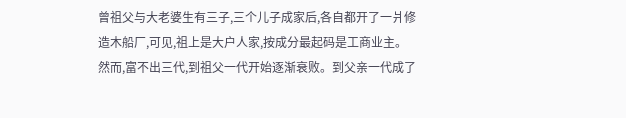曾祖父与大老婆生有三子,三个儿子成家后,各自都开了一爿修造木船厂,可见,祖上是大户人家,按成分最起码是工商业主。然而,富不出三代,到祖父一代开始逐渐衰败。到父亲一代成了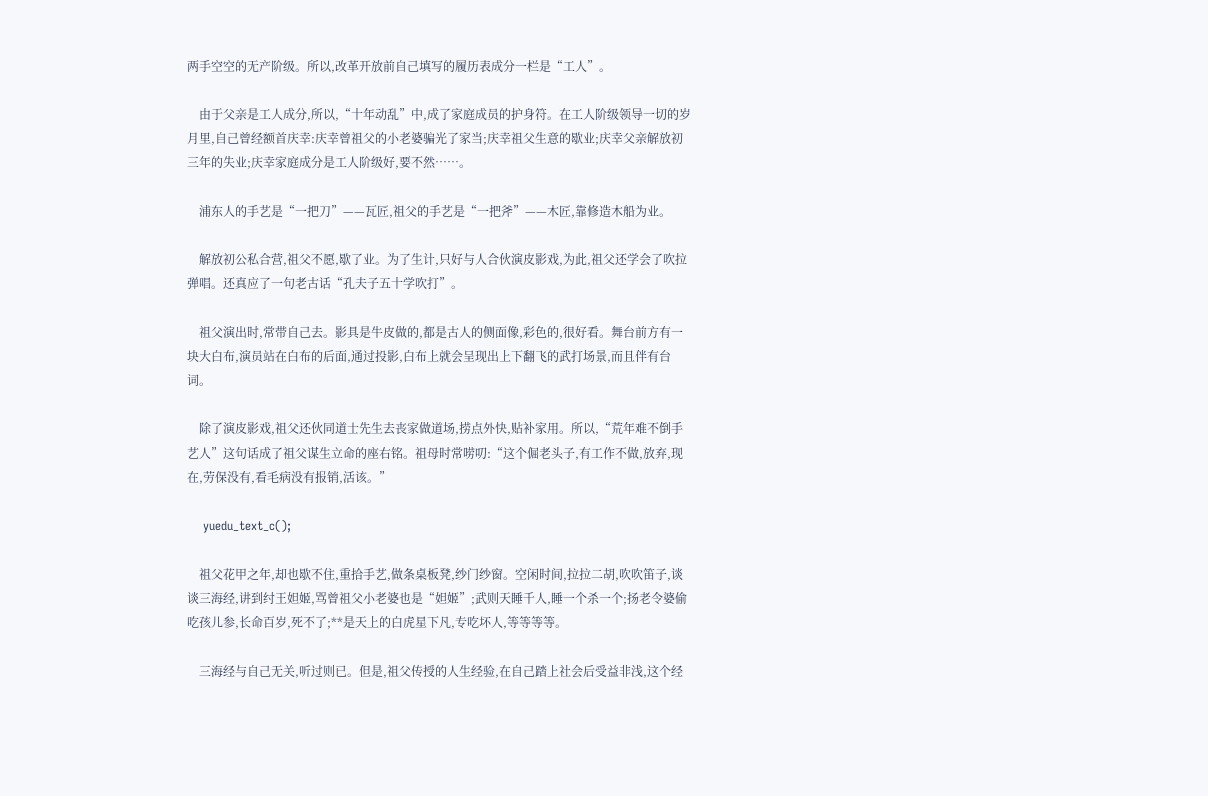两手空空的无产阶级。所以,改革开放前自己填写的履历表成分一栏是“工人”。

    由于父亲是工人成分,所以,“十年动乱”中,成了家庭成员的护身符。在工人阶级领导一切的岁月里,自己曾经额首庆幸:庆幸曾祖父的小老婆骗光了家当;庆幸祖父生意的歇业;庆幸父亲解放初三年的失业;庆幸家庭成分是工人阶级好,要不然……。

    浦东人的手艺是“一把刀”——瓦匠,祖父的手艺是“一把斧”——木匠,靠修造木船为业。

    解放初公私合营,祖父不愿,歇了业。为了生计,只好与人合伙演皮影戏,为此,祖父还学会了吹拉弹唱。还真应了一句老古话“孔夫子五十学吹打”。

    祖父演出时,常带自己去。影具是牛皮做的,都是古人的侧面像,彩色的,很好看。舞台前方有一块大白布,演员站在白布的后面,通过投影,白布上就会呈现出上下翻飞的武打场景,而且伴有台词。

    除了演皮影戏,祖父还伙同道士先生去丧家做道场,捞点外快,贴补家用。所以,“荒年难不倒手艺人”这句话成了祖父谋生立命的座右铭。祖母时常唠叨:“这个倔老头子,有工作不做,放弃,现在,劳保没有,看毛病没有报销,活该。”

    yuedu_text_c();

    祖父花甲之年,却也歇不住,重拾手艺,做条桌板凳,纱门纱窗。空闲时间,拉拉二胡,吹吹笛子,谈谈三海经,讲到纣王妲姬,骂曾祖父小老婆也是“妲姬”;武则天睡千人,睡一个杀一个;扬老令婆偷吃孩儿参,长命百岁,死不了;**是天上的白虎星下凡,专吃坏人,等等等等。

    三海经与自己无关,听过则已。但是,祖父传授的人生经验,在自己踏上社会后受益非浅,这个经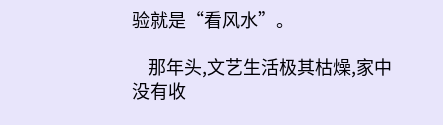验就是“看风水”。

    那年头,文艺生活极其枯燥,家中没有收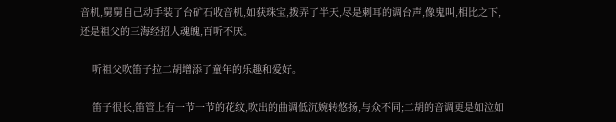音机,舅舅自己动手装了台矿石收音机,如获珠宝,拨弄了半天,尽是刺耳的调台声,像鬼叫,相比之下,还是祖父的三海经招人魂魄,百听不厌。

    听祖父吹笛子拉二胡增添了童年的乐趣和爱好。

    笛子很长,笛管上有一节一节的花纹,吹出的曲调低沉婉转悠扬,与众不同;二胡的音调更是如泣如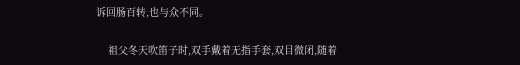诉回肠百转,也与众不同。

    祖父冬天吹笛子时,双手戴着无指手套,双目微闭,随着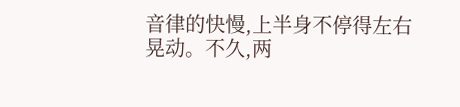音律的快慢,上半身不停得左右晃动。不久,两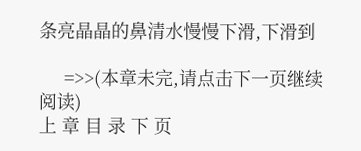条亮晶晶的鼻清水慢慢下滑,下滑到

     =>>(本章未完,请点击下一页继续阅读)
上 章 目 录 下 页